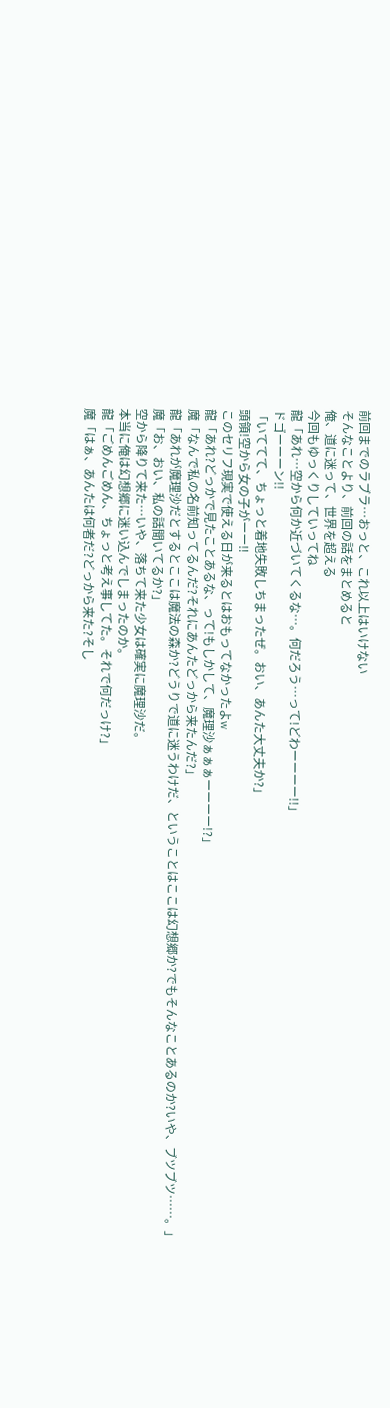前回までのラブラ…おっと、これ以上はいけない
そんなことより、前回の話をまとめると
俺、道に迷って、世界を超える
今回もゆっくりしていってね
龍「あれ…空から何か近づいてくるな…。何だろう…って!どわーーーー!!」
ドゴーーーン!!
「いててて、ちょっと着地失敗しちまったぜ。おい、あんた大丈夫か?」
頭領!空から女の子がーー‼
このセリフ現実で使える日が来るとはおもってなかったよw
龍「あれ?どっかで見たことあるな、って!もしかして、魔理沙ぁぁぁーーーー!?」
魔「なんで私の名前知ってるんだ?それにあんたどっから来たんだ?」
龍「あれが魔理沙だとするとここは魔法の森か?どうりで道に迷うわけだ、ということはここは幻想郷か?でもそんなことあるのか?いや、ブツブツ……。」
魔「お、おい、私の話聞いてるか?」
空から降りて来た…いや、落ちて来た少女は確実に魔理沙だ。
本当に俺は幻想郷に迷い込んでしまったのか。
龍「ごめんごめん、ちょっと考え事してた。それで何だっけ?」
魔「はぁ、あんたは何者だ?どっから来た?そし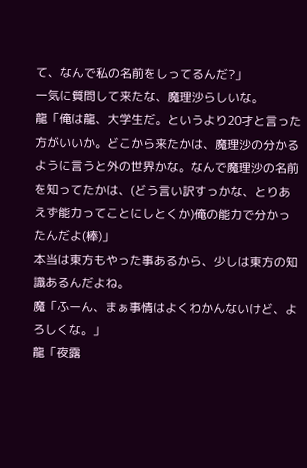て、なんで私の名前をしってるんだ?」
一気に質問して来たな、魔理沙らしいな。
龍「俺は龍、大学生だ。というより20才と言った方がいいか。どこから来たかは、魔理沙の分かるように言うと外の世界かな。なんで魔理沙の名前を知ってたかは、(どう言い訳すっかな、とりあえず能力ってことにしとくか)俺の能力で分かったんだよ(棒)」
本当は東方もやった事あるから、少しは東方の知識あるんだよね。
魔「ふーん、まぁ事情はよくわかんないけど、よろしくな。」
龍「夜露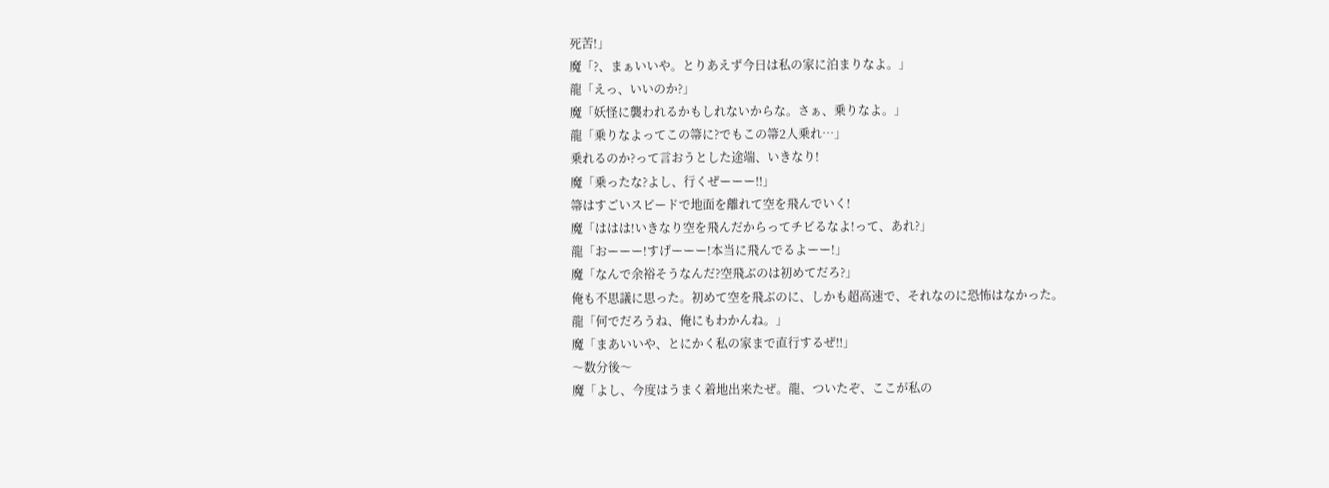死苦!」
魔「?、まぁいいや。とりあえず今日は私の家に泊まりなよ。」
龍「えっ、いいのか?」
魔「妖怪に襲われるかもしれないからな。さぁ、乗りなよ。」
龍「乗りなよってこの箒に?でもこの箒2人乗れ…」
乗れるのか?って言おうとした途端、いきなり!
魔「乗ったな?よし、行くぜーーー‼」
箒はすごいスピードで地面を離れて空を飛んでいく!
魔「ははは!いきなり空を飛んだからってチビるなよ!って、あれ?」
龍「おーーー!すげーーー!本当に飛んでるよーー!」
魔「なんで余裕そうなんだ?空飛ぶのは初めてだろ?」
俺も不思議に思った。初めて空を飛ぶのに、しかも超高速で、それなのに恐怖はなかった。
龍「何でだろうね、俺にもわかんね。」
魔「まあいいや、とにかく私の家まで直行するぜ‼」
〜数分後〜
魔「よし、今度はうまく着地出来たぜ。龍、ついたぞ、ここが私の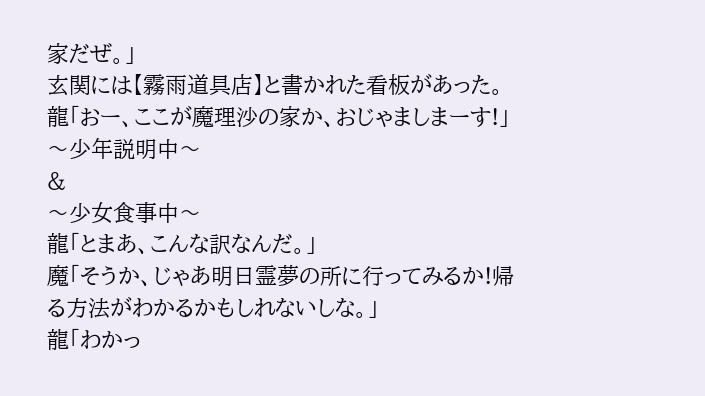家だぜ。」
玄関には【霧雨道具店】と書かれた看板があった。
龍「おー、ここが魔理沙の家か、おじゃましまーす!」
〜少年説明中〜
&
〜少女食事中〜
龍「とまあ、こんな訳なんだ。」
魔「そうか、じゃあ明日霊夢の所に行ってみるか!帰る方法がわかるかもしれないしな。」
龍「わかっ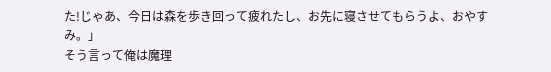た!じゃあ、今日は森を歩き回って疲れたし、お先に寝させてもらうよ、おやすみ。」
そう言って俺は魔理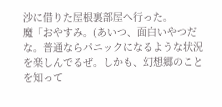沙に借りた屋根裏部屋へ行った。
魔「おやすみ。(あいつ、面白いやつだな。普通ならパニックになるような状況を楽しんでるぜ。しかも、幻想郷のことを知って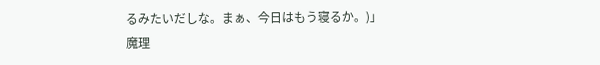るみたいだしな。まぁ、今日はもう寝るか。)」
魔理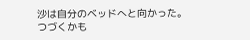沙は自分のベッドへと向かった。
つづくかも